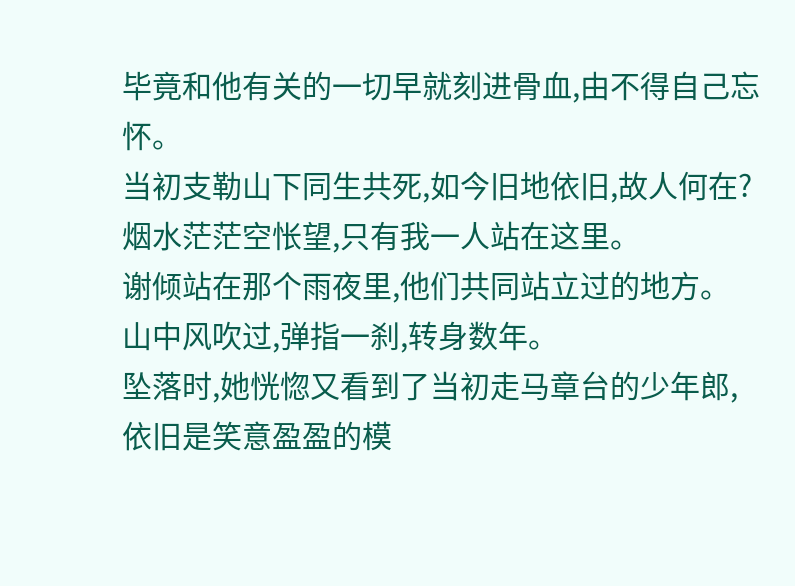毕竟和他有关的一切早就刻进骨血,由不得自己忘怀。
当初支勒山下同生共死,如今旧地依旧,故人何在?
烟水茫茫空怅望,只有我一人站在这里。
谢倾站在那个雨夜里,他们共同站立过的地方。
山中风吹过,弹指一刹,转身数年。
坠落时,她恍惚又看到了当初走马章台的少年郎,依旧是笑意盈盈的模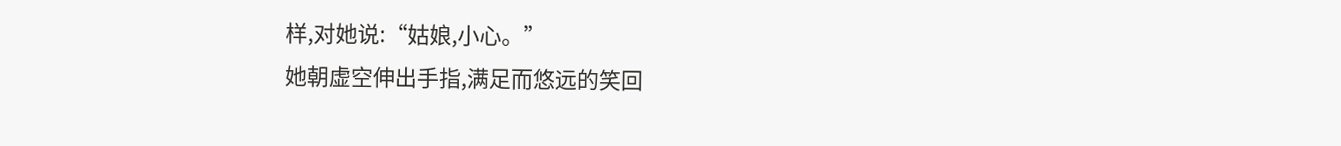样,对她说:“姑娘,小心。”
她朝虚空伸出手指,满足而悠远的笑回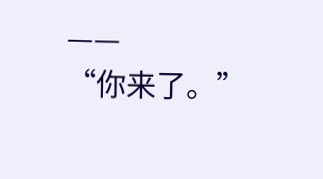——
“你来了。”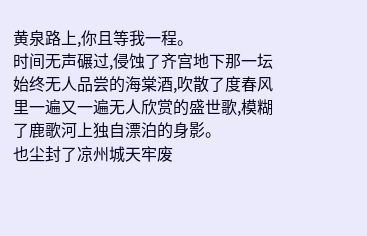黄泉路上,你且等我一程。
时间无声碾过,侵蚀了齐宫地下那一坛始终无人品尝的海棠酒,吹散了度春风里一遍又一遍无人欣赏的盛世歌,模糊了鹿歌河上独自漂泊的身影。
也尘封了凉州城天牢废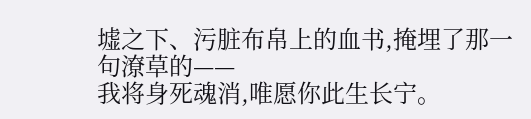墟之下、污脏布帛上的血书,掩埋了那一句潦草的——
我将身死魂消,唯愿你此生长宁。